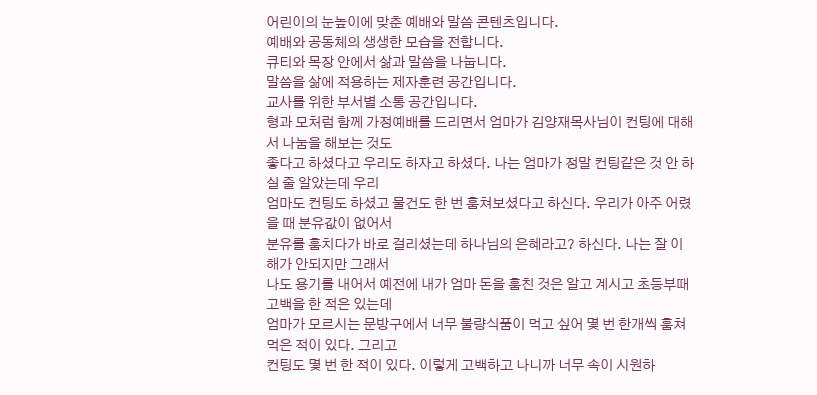어린이의 눈높이에 맞춘 예배와 말씀 콘텐츠입니다.
예배와 공동체의 생생한 모습을 전합니다.
큐티와 목장 안에서 삶과 말씀을 나눕니다.
말씀을 삶에 적용하는 제자훈련 공간입니다.
교사를 위한 부서별 소통 공간입니다.
형과 모처럼 함께 가정예배를 드리면서 엄마가 김양재목사님이 컨팅에 대해서 나눔을 해보는 것도
좋다고 하셨다고 우리도 하자고 하셨다. 나는 엄마가 정말 컨팅같은 것 안 하실 줄 알았는데 우리
엄마도 컨팅도 하셨고 물건도 한 번 훔쳐보셨다고 하신다. 우리가 아주 어렸을 때 분유값이 없어서
분유를 훔치다가 바로 걸리셨는데 하나님의 은혜라고? 하신다. 나는 잘 이해가 안되지만 그래서
나도 용기를 내어서 예전에 내가 엄마 돈을 훔친 것은 알고 계시고 초등부때 고백을 한 적은 있는데
엄마가 모르시는 문방구에서 너무 불량식품이 먹고 싶어 몇 번 한개씩 훔쳐 먹은 적이 있다. 그리고
컨팅도 몇 번 한 적이 있다. 이렇게 고백하고 나니까 너무 속이 시원하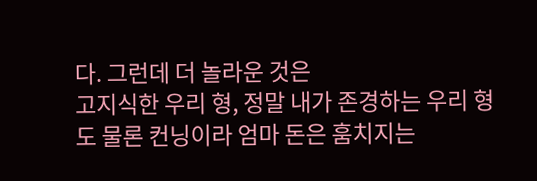다. 그런데 더 놀라운 것은
고지식한 우리 형, 정말 내가 존경하는 우리 형도 물론 컨닝이라 엄마 돈은 훔치지는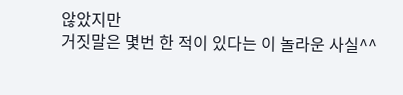않았지만
거짓말은 몇번 한 적이 있다는 이 놀라운 사실^^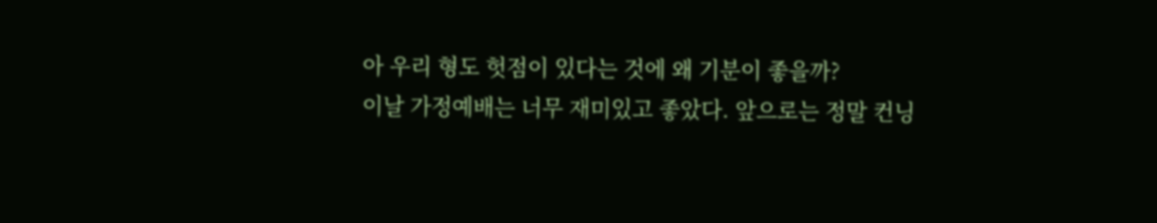아 우리 형도 헛점이 있다는 것에 왜 기분이 좋을까?
이날 가정예배는 너무 재미있고 좋았다. 앞으로는 정말 컨닝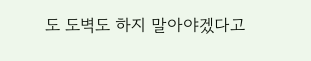도 도벽도 하지 말아야겠다고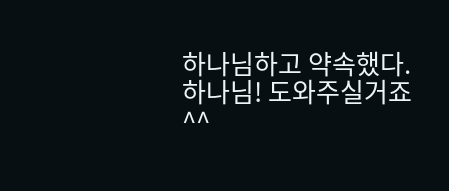하나님하고 약속했다.
하나님! 도와주실거죠^^